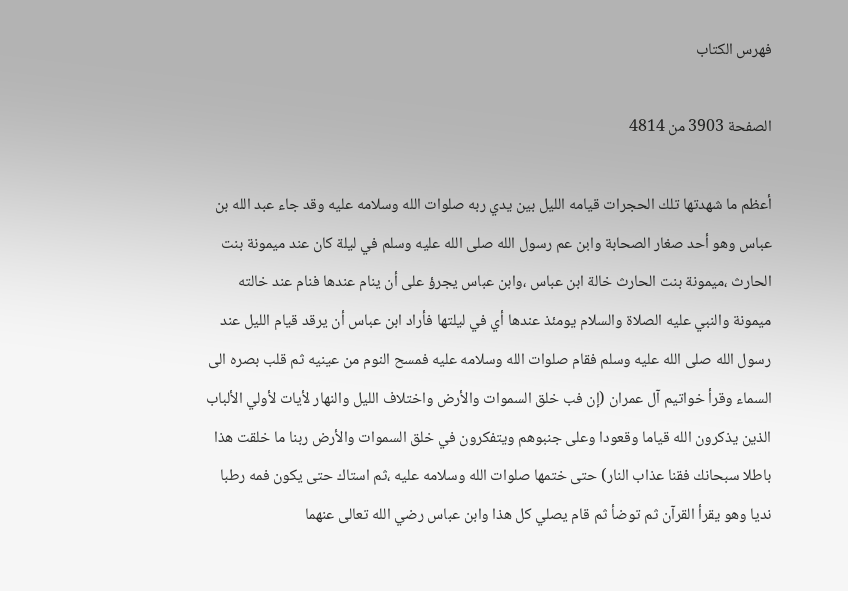فهرس الكتاب

الصفحة 3903 من 4814

أعظم ما شهدتها تلك الحجرات قيامه الليل بين يدي ربه صلوات الله وسلامه عليه وقد جاء عبد الله بن عباس وهو أحد صغار الصحابة وابن عم رسول الله صلى الله عليه وسلم في ليلة كان عند ميمونة بنت الحارث ،ميمونة بنت الحارث خالة ابن عباس ،وابن عباس يجرؤ على أن ينام عندها فنام عند خالته ميمونة والنبي عليه الصلاة والسلام يومئذ عندها أي في ليلتها فأراد ابن عباس أن يرقد قيام الليل عند رسول الله صلى الله عليه وسلم فقام صلوات الله وسلامه عليه فمسح النوم من عينيه ثم قلب بصره الى السماء وقرأ خواتيم آل عمران (إن فب خلق السموات والأرض واختلاف الليل والنهار لأيات لأولي الألباب الذين يذكرون الله قياما وقعودا وعلى جنبوهم ويتفكرون في خلق السموات والأرض ربنا ما خلقت هذا باطلا سبحانك فقنا عذاب النار) حتى ختمها صلوات الله وسلامه عليه ،ثم استاك حتى يكون فمه رطبا نديا وهو يقرأ القرآن ثم توضأ ثم قام يصلي كل هذا وابن عباس رضي الله تعالى عنهما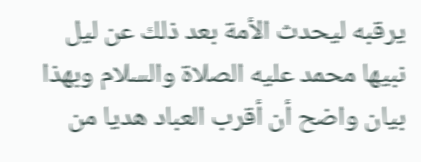يرقبه ليحدث الأمة بعد ذلك عن ليل نبيها محمد عليه الصلاة والسلام وبهذا بيان واضح أن أقرب العباد هديا من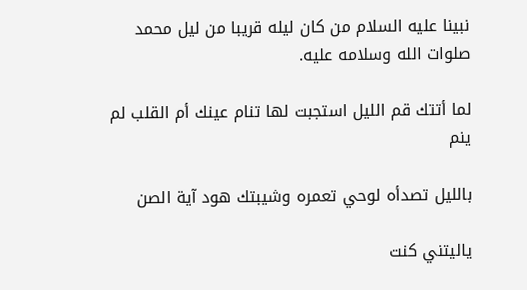نبينا عليه السلام من كان ليله قريبا من ليل محمد صلوات الله وسلامه عليه.

لما أتتك قم الليل استجبت لها تنام عينك أم القلب لم ينم

بالليل تصدأه لوحي تعمره وشيبتك هود آية الصن

ياليتني كنت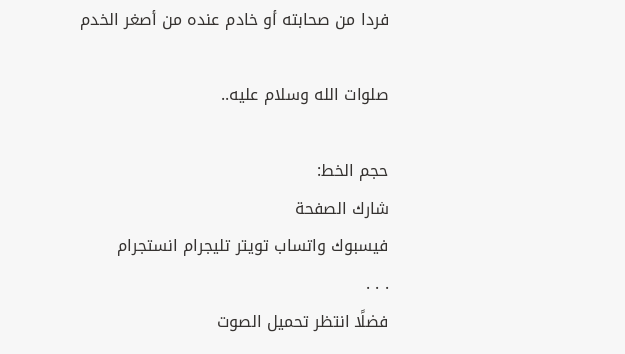فردا من صحابته أو خادم عنده من أصغر الخدم

صلوات الله وسلام عليه..

حجم الخط:
شارك الصفحة
فيسبوك واتساب تويتر تليجرام انستجرام
. . .
فضلًا انتظر تحميل الصوت